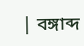| বঙ্গাব্দ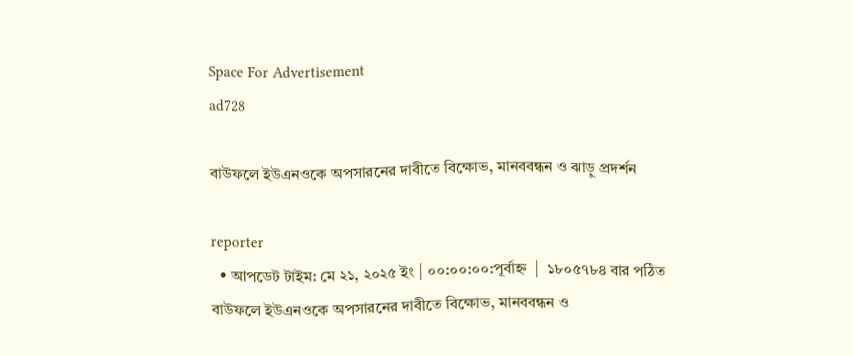Space For Advertisement
ad728

বাউফলে ইউএনওকে অপসারনের দাবীতে বিক্ষোভ, মানববন্ধন ও ঝাড়ু প্রদর্শন

reporter
  • আপডেট টাইম: মে ২১, ২০২৫ ইং | ০০:০০:০০:পূর্বাহ্ন  |  ১৮০৫৭৮৪ বার পঠিত
বাউফলে ইউএনওকে অপসারনের দাবীতে বিক্ষোভ, মানববন্ধন ও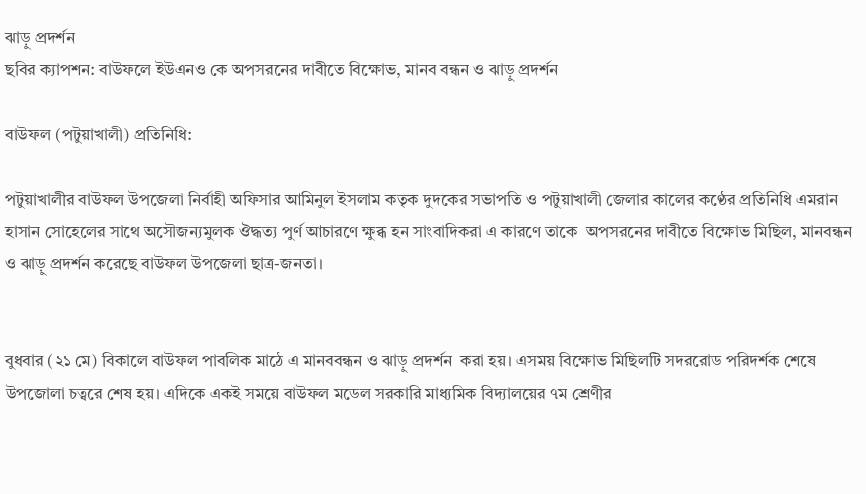ঝাড়ু প্রদর্শন
ছবির ক্যাপশন: বাউফলে ইউএনও কে অপসরনের দাবীতে বিক্ষোভ, মানব বন্ধন ও ঝাড়ু প্রদর্শন

বাউফল (পটুয়াখালী) প্রতিনিধি:

পটুয়াখালীর বাউফল উপজেলা নির্বাহী অফিসার আমিনুল ইসলাম কতৃক দুদকের সভাপতি ও পটুয়াখালী জেলার কালের কণ্ঠের প্রতিনিধি এমরান হাসান সোহেলের সাথে অসৌজন্যমুলক ঔদ্ধত্য পুর্ণ আচারণে ক্ষুব্ধ হন সাংবাদিকরা এ কারণে তাকে  অপসরনের দাবীতে বিক্ষোভ মিছিল, মানবন্ধন ও ঝাড়ু প্রদর্শন করেছে বাউফল উপজেলা ছাত্র-জনতা।


বুধবার (২১ মে) বিকালে বাউফল পাবলিক মাঠে এ মানববন্ধন ও ঝাড়ু প্রদর্শন  করা হয়। এসময় বিক্ষোভ মিছিলটি সদররোড পরিদর্শক শেষে উপজোলা চত্বরে শেষ হয়। এদিকে একই সময়ে বাউফল মডেল সরকারি মাধ্যমিক বিদ্যালয়ের ৭ম শ্রেণীর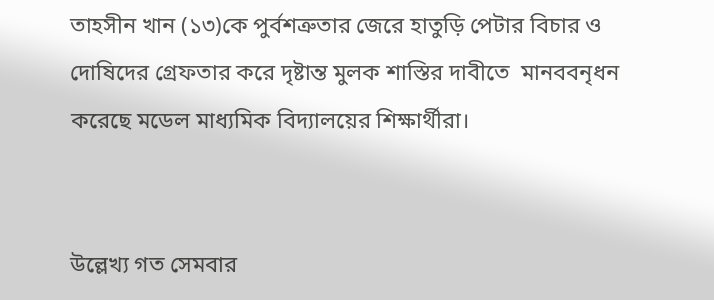তাহসীন খান (১৩)কে পুর্বশত্রুতার জেরে হাতুড়ি পেটার বিচার ও দোষিদের গ্রেফতার করে দৃষ্টান্ত মুলক শাস্তির দাবীতে  মানববনৃধন করেছে মডেল মাধ্যমিক বিদ্যালয়ের শিক্ষার্থীরা।


উল্লেখ্য গত সেমবার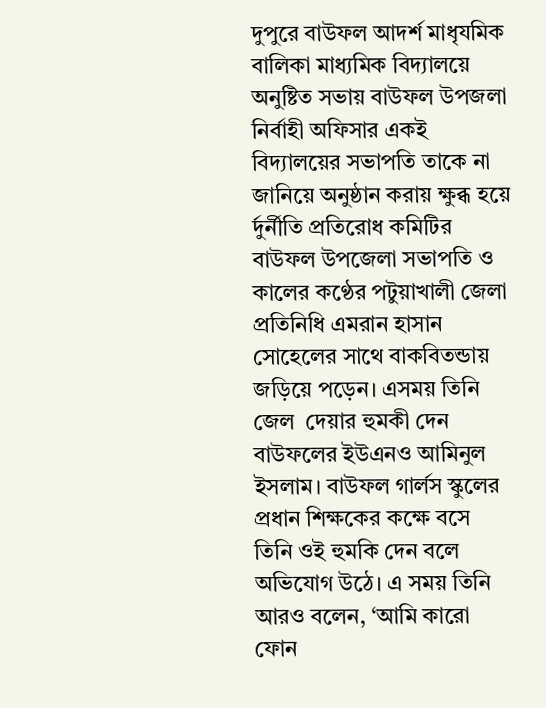দুপুরে বাউফল আদর্শ মাধৃযমিক বালিকা মাধ্যমিক বিদ্যালয়ে অনুষ্টিত সভায় বাউফল উপজলা নির্বাহী অফিসার একই বিদ্যালয়ের সভাপতি তাকে না জানিয়ে অনুষ্ঠান করায় ক্ষুব্ধ হয়ে র্দুর্নীতি প্রতিরোধ কমিটির বাউফল উপজেলা সভাপতি ও কালের কণ্ঠের পটুয়াখালী জেলা প্রতিনিধি এমরান হাসান সোহেলের সাথে বাকবিতন্ডায় জড়িয়ে পড়েন। এসময় তিনি  জেল  দেয়ার হুমকী দেন বাউফলের ইউএনও আমিনুল ইসলাম। বাউফল গার্লস স্কুলের প্রধান শিক্ষকের কক্ষে বসে তিনি ওই হুমকি দেন বলে অভিযোগ উঠে। এ সময় তিনি আরও বলেন, ‘আমি কারো ফোন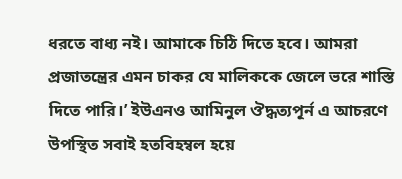ধরতে বাধ্য নই। আমাকে চিঠি দিতে হবে। আমরা প্রজাতন্ত্রের এমন চাকর যে মালিককে জেলে ভরে শাস্তি দিতে পারি।’ ইউএনও আমিনুল ঔদ্ধত্যপূর্ন এ আচরণে উপস্থিত সবাই হতবিহম্বল হয়ে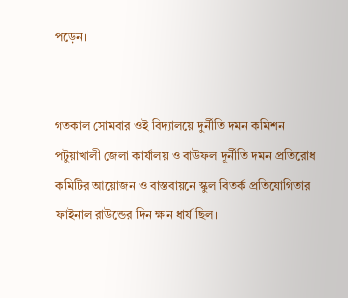পড়েন।


গতকাল সোমবার ওই বিদ্যালয়ে দুর্নীতি দমন কমিশন পটুয়াখালী জেলা কার্যালয় ও বাউফল দূর্নীতি দমন প্রতিরোধ কমিটির আয়োজন ও বাস্তবায়নে স্কুল বিতর্ক প্রতিযোগিতার ফাইনাল রাউন্ডের দিন ক্ষন ধার্য ছিল।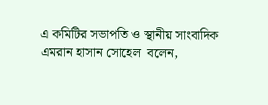এ কমিটির সভাপতি ও স্থানীয় সাংবাদিক এমরান হাসান সোহেল  বলেন,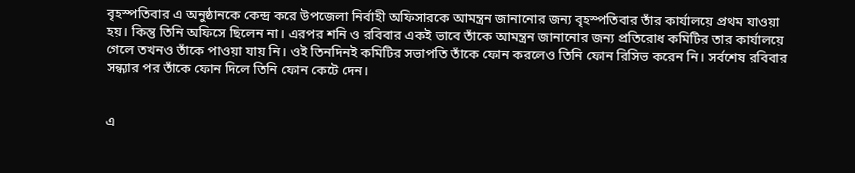বৃহস্পতিবার এ অনুষ্ঠানকে কেন্দ্র করে উপজেলা নির্বাহী অফিসারকে আমন্ত্রন জানানোর জন্য বৃহস্পতিবার তাঁর কার্যালয়ে প্রথম যাওয়া হয়। কিন্তু তিনি অফিসে ছিলেন না। এরপর শনি ও রবিবার একই ভাবে তাঁকে আমন্ত্রন জানানোর জন্য প্রতিরোধ কমিটির তার কার্যালয়ে গেলে তখনও তাঁকে পাওয়া যায় নি। ওই তিনদিনই কমিটির সভাপতি তাঁকে ফোন করলেও তিনি ফোন রিসিভ করেন নি। সর্বশেষ রবিবার সন্ধ্যার পর তাঁকে ফোন দিলে তিনি ফোন কেটে দেন।


এ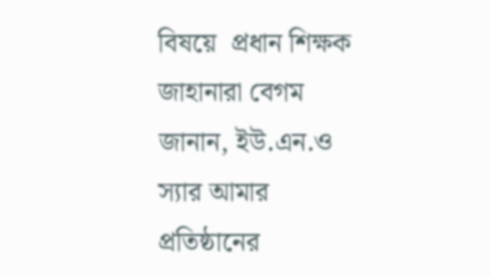বিষয়ে  প্রধান শিক্ষক জাহানারা বেগম জানান, ইউ.এন.ও স্যার আমার প্রতিষ্ঠানের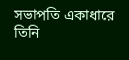সভাপতি একাধারে তিনি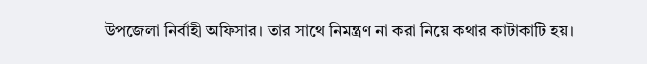উপজেলা নির্বাহী অফিসার। তার সাথে নিমন্ত্রণ না করা নিয়ে কথার কাটাকাটি হয়।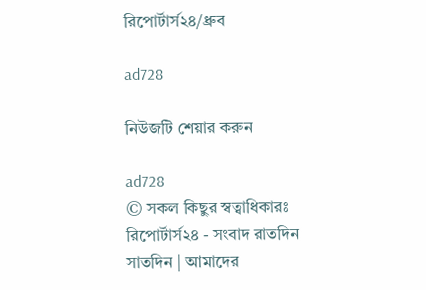রিপোর্টার্স২৪/ধ্রুব

ad728

নিউজটি শেয়ার করুন

ad728
© সকল কিছুর স্বত্বাধিকারঃ রিপোর্টার্স২৪ - সংবাদ রাতদিন সাতদিন | আমাদের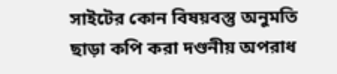সাইটের কোন বিষয়বস্তু অনুমতি ছাড়া কপি করা দণ্ডনীয় অপরাধ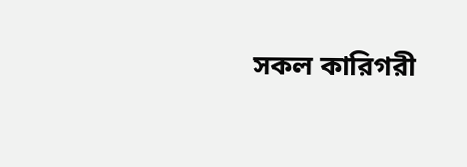সকল কারিগরী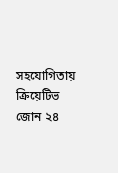সহযোগিতায় ক্রিয়েটিভ জোন ২৪